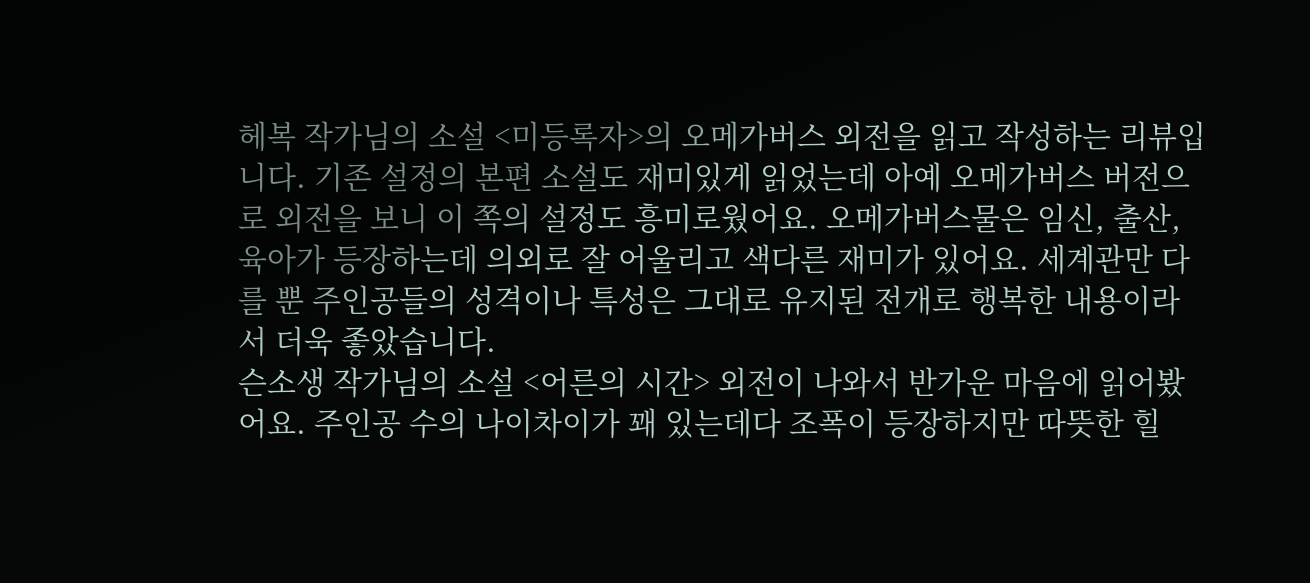헤복 작가님의 소설 <미등록자>의 오메가버스 외전을 읽고 작성하는 리뷰입니다. 기존 설정의 본편 소설도 재미있게 읽었는데 아예 오메가버스 버전으로 외전을 보니 이 쪽의 설정도 흥미로웠어요. 오메가버스물은 임신, 출산, 육아가 등장하는데 의외로 잘 어울리고 색다른 재미가 있어요. 세계관만 다를 뿐 주인공들의 성격이나 특성은 그대로 유지된 전개로 행복한 내용이라서 더욱 좋았습니다.
슨소생 작가님의 소설 <어른의 시간> 외전이 나와서 반가운 마음에 읽어봤어요. 주인공 수의 나이차이가 꽤 있는데다 조폭이 등장하지만 따뜻한 힐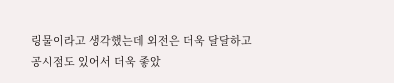링물이라고 생각했는데 외전은 더욱 달달하고 공시점도 있어서 더욱 좋았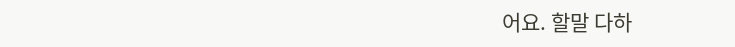어요. 할말 다하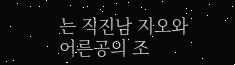는 직진남 지오와 어른공의 조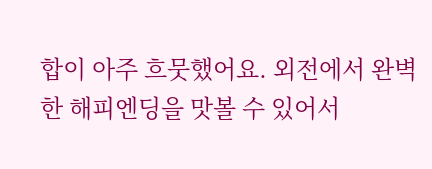합이 아주 흐뭇했어요. 외전에서 완벽한 해피엔딩을 맛볼 수 있어서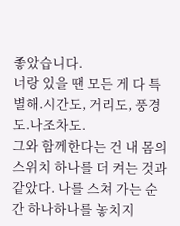좋았습니다.
너랑 있을 땐 모든 게 다 특별해.시간도, 거리도, 풍경도.나조차도.
그와 함께한다는 건 내 몸의 스위치 하나를 더 켜는 것과 같았다. 나를 스쳐 가는 순간 하나하나를 놓치지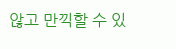않고 만끽할 수 있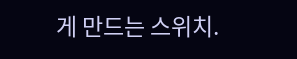게 만드는 스위치.